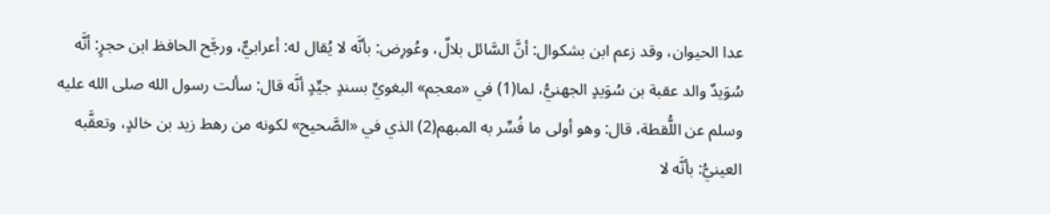عدا الحيوان، وقد زعم ابن بشكوال: أنَّ السَّائل بلالٌ، وعُورِض: بأنَّه لا يُقال له: أعرابيٌّ، ورجَّح الحافظ ابن حجرٍ: أنَّه سُوَيدٌ والد عقبة بن سُوَيدٍ الجهنيُّ، لما(1) في «معجم» البغويِّ بسندٍ جيِّدٍ أنَّه قال: سألت رسول الله صلى الله عليه وسلم عن اللُّقطة، قال: وهو أولى ما فُسِّر به المبهم(2) الذي في «الصَّحيح» لكونه من رهط زيد بن خالدٍ، وتعقَّبه العينيُّ: بأنَّه لا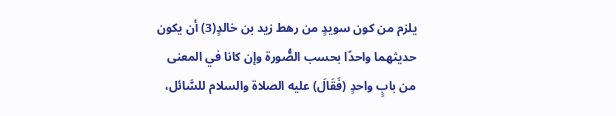يلزم من كون سويدٍ من رهط زيد بن خالدٍ(3) أن يكون حديثهما واحدًا بحسب الصُّورة وإن كانا في المعنى من بابٍ واحدٍ (فَقَالَ) عليه الصلاة والسلام للسَّائل،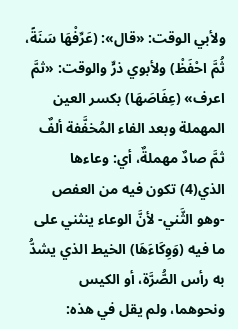ولأبي الوقت: «قال»: (عَرِّفْهَا سَنَةً، ثُمَّ احْفَظْ) ولأبوي ذرٍّ والوقت: «ثمَّ اعرف» (عِفَاصَهَا) بكسر العين المهملة وبعد الفاء المُخفَّفة ألفٌ ثمَّ صادٌ مهملةٌ، أي: وعاءها الذي(4) تكون فيه من العفص -وهو الثَّني- لأنَّ الوعاء ينثني على ما فيه (وَوِكَاءَهَا) الخيط الذي يشدُّ به رأس الصُّرَّة، أو الكيس ونحوهما، ولم يقل في هذه: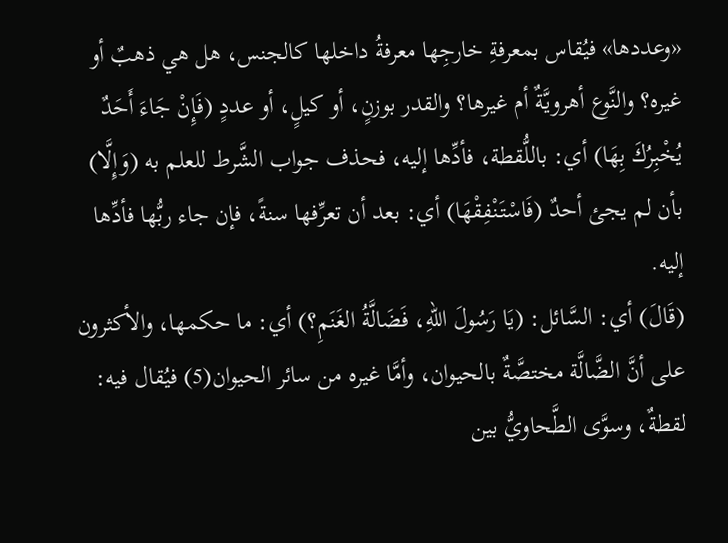«وعددها» فيُقاس بمعرفةِ خارجِها معرفةُ داخلها كالجنس، هل هي ذهبٌ أو غيره؟ والنَّوع أهرويَّةٌ أم غيرها؟ والقدر بوزنٍ، أو كيلٍ، أو عددٍ (فَإِنْ جَاءَ أَحَدٌ يُخْبِرُكَ بِهَا) أي: باللُّقطة، فأدِّها إليه، فحذف جواب الشَّرط للعلم به (وَإِلَّا) بأن لم يجئ أحدٌ (فَاسْتَنْفِقْهَا) أي: بعد أن تعرِّفها سنةً، فإن جاء ربُّها فأدِّها إليه.
(قَالَ) أي: السَّائل: (يَا رَسُولَ اللهِ، فَضَالَّةُ الغَنَمِ؟) أي: ما حكمها، والأكثرون على أنَّ الضَّالَّة مختصَّةٌ بالحيوان، وأمَّا غيره من سائر الحيوان(5) فيُقال فيه: لقطةٌ، وسوَّى الطَّحاويُّ بين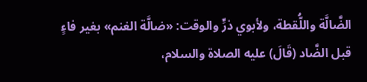الضَّالَّة واللُّقطة، ولأبوي ذرٍّ والوقت: «ضالَّة الغنم» بغير فاءٍ قبل الضَّاد (قَالَ) عليه الصلاة والسلام،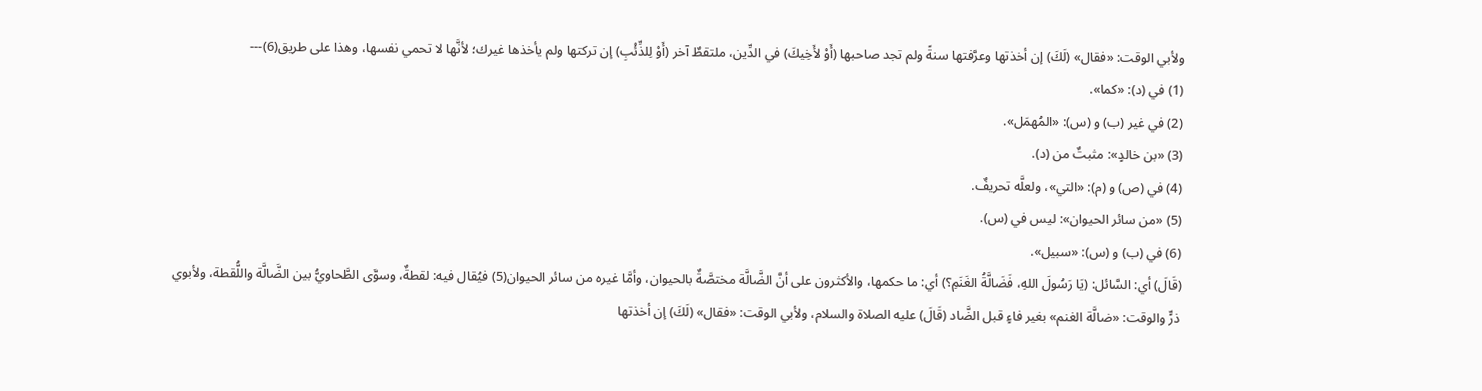ولأبي الوقت: «فقال» (لَكَ) إن أخذتها وعرَّفتها سنةً ولم تجد صاحبها (أَوْ لأَخِيكَ) في الدِّين، ملتقطٌ آخر (أَوْ لِلذِّئْبِ) إن تركتها ولم يأخذها غيرك؛ لأنَّها لا تحمي نفسها، وهذا على طريق(6)---
(1) في (د): «كما».
(2) في غير (ب) و (س): «المُهمَل».
(3) «بن خالدٍ»: مثبتٌ من (د).
(4) في (ص) و (م): «التي»، ولعلَّه تحريفٌ.
(5) «من سائر الحيوان»: ليس في (س).
(6) في (ب) و (س): «سبيل».
(قَالَ) أي: السَّائل: (يَا رَسُولَ اللهِ، فَضَالَّةُ الغَنَمِ؟) أي: ما حكمها، والأكثرون على أنَّ الضَّالَّة مختصَّةٌ بالحيوان، وأمَّا غيره من سائر الحيوان(5) فيُقال فيه: لقطةٌ، وسوَّى الطَّحاويُّ بين الضَّالَّة واللُّقطة، ولأبوي ذرٍّ والوقت: «ضالَّة الغنم» بغير فاءٍ قبل الضَّاد (قَالَ) عليه الصلاة والسلام، ولأبي الوقت: «فقال» (لَكَ) إن أخذتها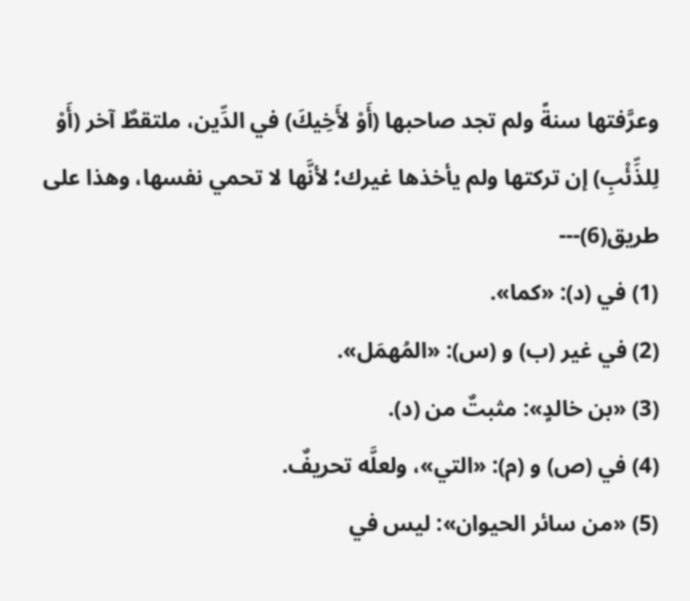وعرَّفتها سنةً ولم تجد صاحبها (أَوْ لأَخِيكَ) في الدِّين، ملتقطٌ آخر (أَوْ لِلذِّئْبِ) إن تركتها ولم يأخذها غيرك؛ لأنَّها لا تحمي نفسها، وهذا على طريق(6)---
(1) في (د): «كما».
(2) في غير (ب) و (س): «المُهمَل».
(3) «بن خالدٍ»: مثبتٌ من (د).
(4) في (ص) و (م): «التي»، ولعلَّه تحريفٌ.
(5) «من سائر الحيوان»: ليس في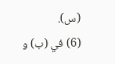(س).
(6) في (ب) و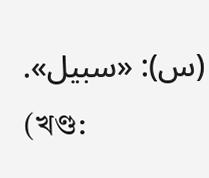(س): «سبيل».
(খণ্ড: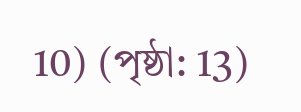10) (পৃষ্ঠা: 13)